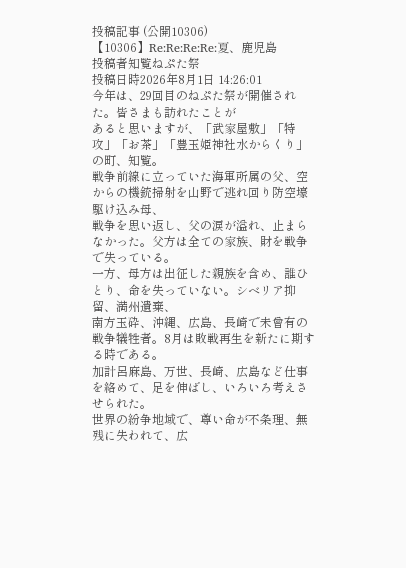投稿記事 (公開10306)
【10306】Re:Re:Re:Re:夏、鹿児島
投稿者知覧ねぷた祭
投稿日時2026年8月1日 14:26:01
今年は、29回目のねぷた祭が開催された。皆さまも訪れたことが
あると思いますが、「武家屋敷」「特攻」「お茶」「豊玉姫神社水からくり」の町、知覧。
戦争前線に立っていた海軍所属の父、空からの機銃掃射を山野で逃れ回り防空壕駆け込み母、
戦争を思い返し、父の涙が溢れ、止まらなかった。父方は全ての家族、財を戦争で失っている。
一方、母方は出征した親族を含め、誰ひとり、命を失っていない。シベリア抑留、満州遺棄、
南方玉砕、沖縄、広島、長崎で未曾有の戦争犠牲者。8月は敗戦再生を新たに期する時である。
加計呂麻島、万世、長崎、広島など仕事を絡めて、足を伸ばし、いろいろ考えさせられた。
世界の紛争地域で、尊い命が不条理、無残に失われて、広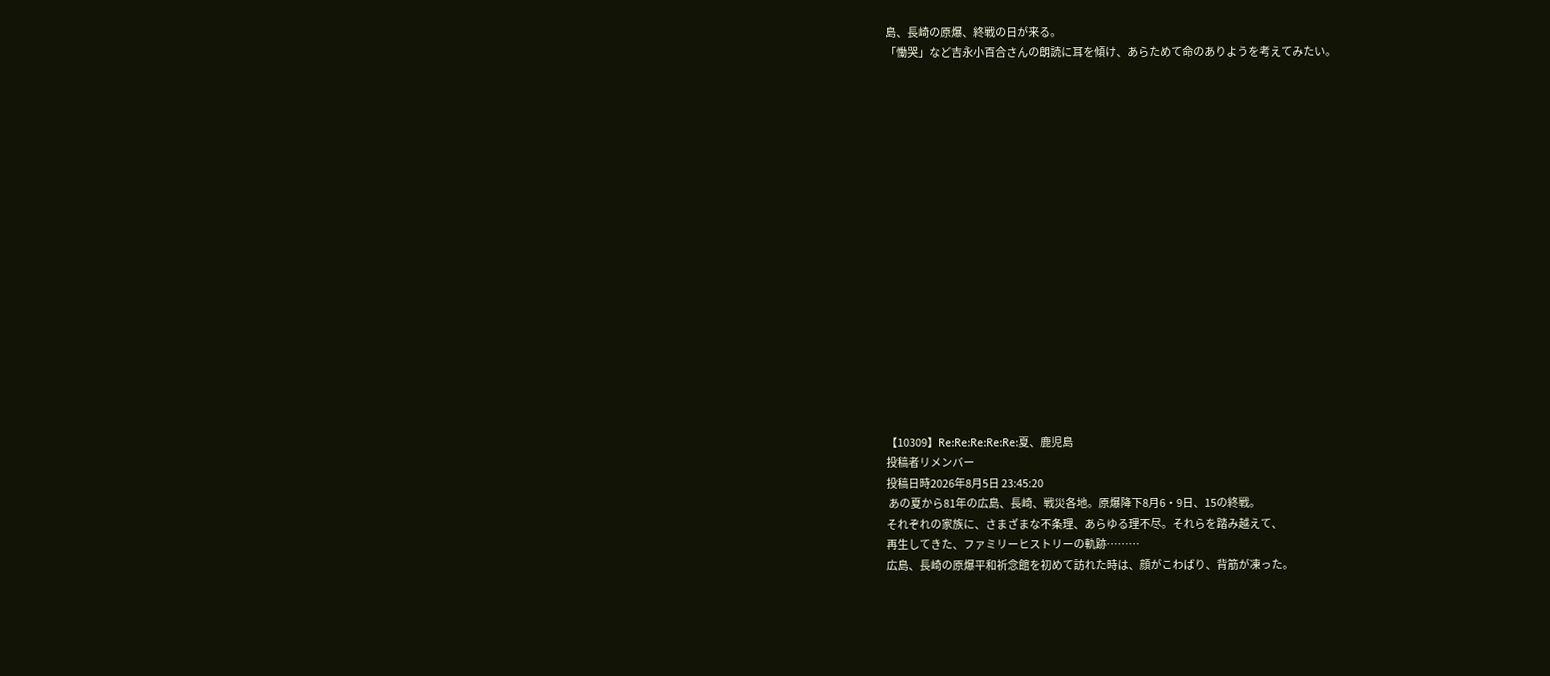島、長崎の原爆、終戦の日が来る。
「慟哭」など吉永小百合さんの朗読に耳を傾け、あらためて命のありようを考えてみたい。


















【10309】Re:Re:Re:Re:Re:夏、鹿児島
投稿者リメンバー
投稿日時2026年8月5日 23:45:20
 あの夏から81年の広島、長崎、戦災各地。原爆降下8月6・9日、15の終戦。
それぞれの家族に、さまざまな不条理、あらゆる理不尽。それらを踏み越えて、
再生してきた、ファミリーヒストリーの軌跡………
広島、長崎の原爆平和祈念館を初めて訪れた時は、顔がこわばり、背筋が凍った。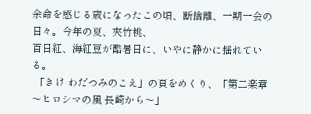余命を感じる歳になったこの頃、断捨離、一期一会の日々。今年の夏、夾竹桃、
百日紅、海紅豆が酷暑日に、いやに静かに揺れている。
 「きけ わだつみのこえ」の頁をめくり、「第二楽章〜ヒロシマの風 長崎から〜」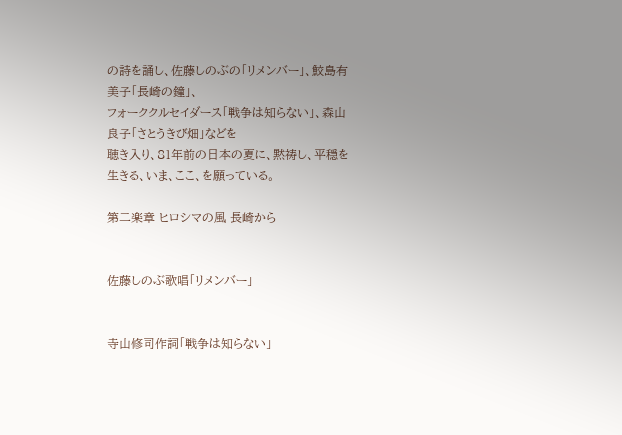の詩を誦し、佐藤しのぶの「リメンバー」、鮫島有美子「長崎の鐘」、
フォーククルセイダース「戦争は知らない」、森山良子「さとうきび畑」などを
聴き入り、81年前の日本の夏に、黙祷し、平穏を生きる、いま、ここ、を願っている。

第二楽章 ヒロシマの風 長崎から


佐藤しのぶ歌唱「リメンバー」


寺山修司作詞「戦争は知らない」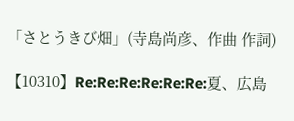「さとうきび畑」(寺島尚彦、作曲 作詞)

【10310】Re:Re:Re:Re:Re:Re:夏、広島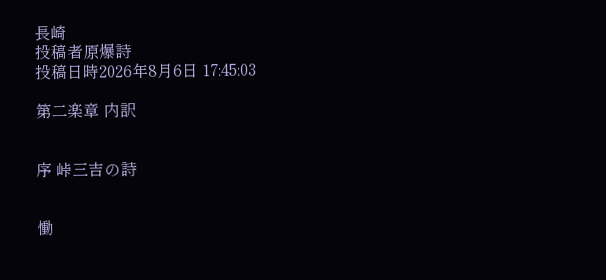長崎
投稿者原爆詩
投稿日時2026年8月6日 17:45:03

第二楽章 内訳


序 峠三吉の詩


慟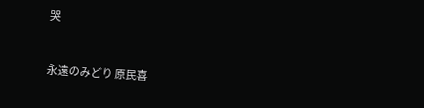哭


永遠のみどり 原民喜